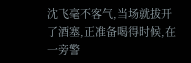沈飞毫不客气,当场就拔开了酒塞,正准备喝得时候,在一旁警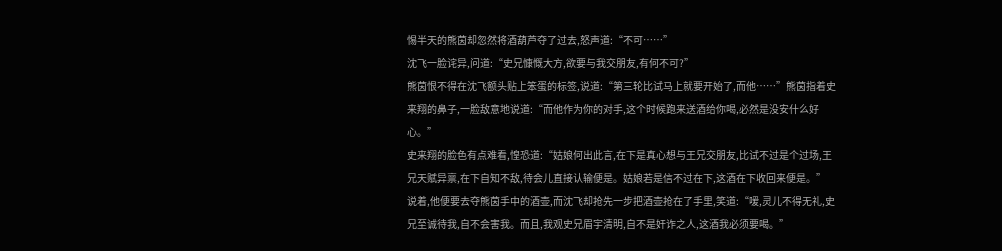惕半天的熊茵却忽然将酒葫芦夺了过去,怒声道:“不可……”
沈飞一脸诧异,问道:“史兄慷慨大方,欲要与我交朋友,有何不可?”
熊茵恨不得在沈飞额头贴上笨蛋的标签,说道:“第三轮比试马上就要开始了,而他……”熊茵指着史来翔的鼻子,一脸敌意地说道:“而他作为你的对手,这个时候跑来送酒给你喝,必然是没安什么好心。”
史来翔的脸色有点难看,惶恐道:“姑娘何出此言,在下是真心想与王兄交朋友,比试不过是个过场,王兄天赋异禀,在下自知不敌,待会儿直接认输便是。姑娘若是信不过在下,这酒在下收回来便是。”
说着,他便要去夺熊茵手中的酒壶,而沈飞却抢先一步把酒壶抢在了手里,笑道:“嗳,灵儿不得无礼,史兄至诚待我,自不会害我。而且,我观史兄眉宇清明,自不是奸诈之人,这酒我必须要喝。”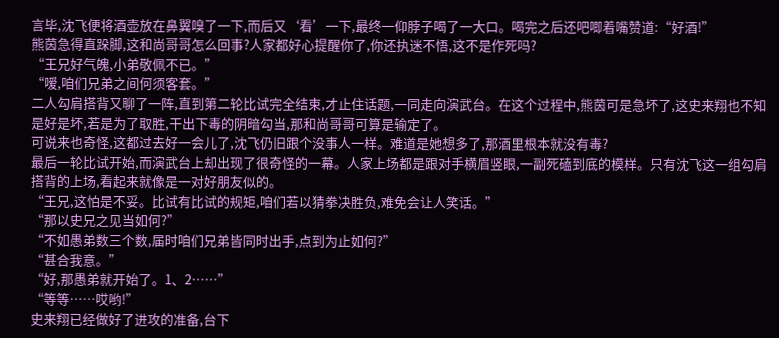言毕,沈飞便将酒壶放在鼻翼嗅了一下,而后又‘看’一下,最终一仰脖子喝了一大口。喝完之后还吧唧着嘴赞道:“好酒!”
熊茵急得直跺脚,这和尚哥哥怎么回事?人家都好心提醒你了,你还执迷不悟,这不是作死吗?
“王兄好气魄,小弟敬佩不已。”
“嗳,咱们兄弟之间何须客套。”
二人勾肩搭背又聊了一阵,直到第二轮比试完全结束,才止住话题,一同走向演武台。在这个过程中,熊茵可是急坏了,这史来翔也不知是好是坏,若是为了取胜,干出下毒的阴暗勾当,那和尚哥哥可算是输定了。
可说来也奇怪,这都过去好一会儿了,沈飞仍旧跟个没事人一样。难道是她想多了,那酒里根本就没有毒?
最后一轮比试开始,而演武台上却出现了很奇怪的一幕。人家上场都是跟对手横眉竖眼,一副死磕到底的模样。只有沈飞这一组勾肩搭背的上场,看起来就像是一对好朋友似的。
“王兄,这怕是不妥。比试有比试的规矩,咱们若以猜拳决胜负,难免会让人笑话。”
“那以史兄之见当如何?”
“不如愚弟数三个数,届时咱们兄弟皆同时出手,点到为止如何?”
“甚合我意。”
“好,那愚弟就开始了。1、2……”
“等等……哎哟!”
史来翔已经做好了进攻的准备,台下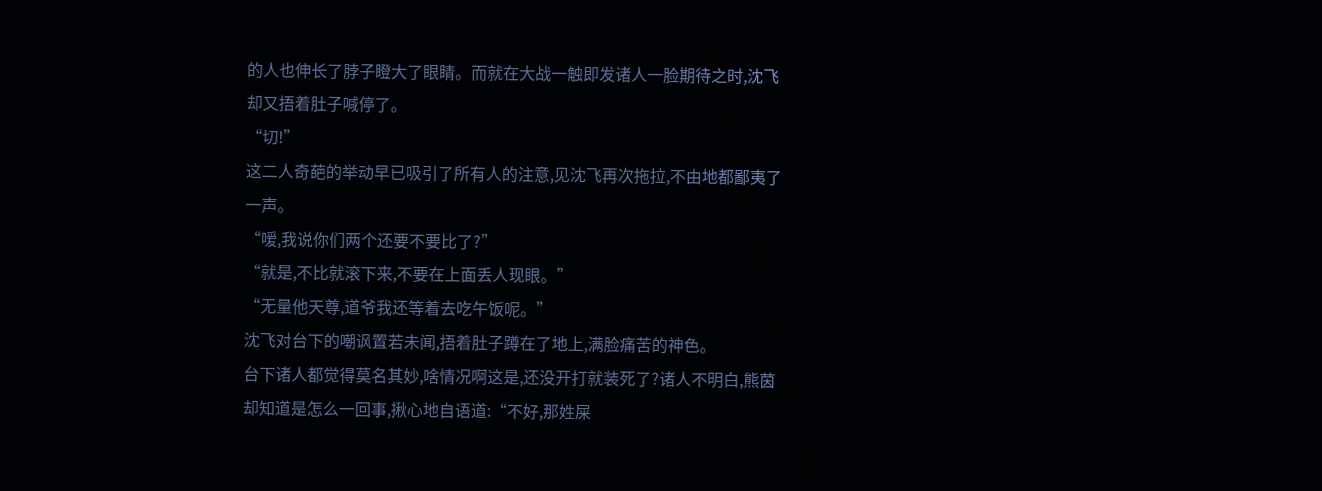的人也伸长了脖子瞪大了眼睛。而就在大战一触即发诸人一脸期待之时,沈飞却又捂着肚子喊停了。
“切!”
这二人奇葩的举动早已吸引了所有人的注意,见沈飞再次拖拉,不由地都鄙夷了一声。
“嗳,我说你们两个还要不要比了?”
“就是,不比就滚下来,不要在上面丢人现眼。”
“无量他天尊,道爷我还等着去吃午饭呢。”
沈飞对台下的嘲讽置若未闻,捂着肚子蹲在了地上,满脸痛苦的神色。
台下诸人都觉得莫名其妙,啥情况啊这是,还没开打就装死了?诸人不明白,熊茵却知道是怎么一回事,揪心地自语道:“不好,那姓屎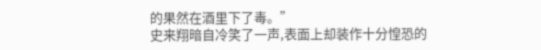的果然在酒里下了毒。”
史来翔暗自冷笑了一声,表面上却装作十分惶恐的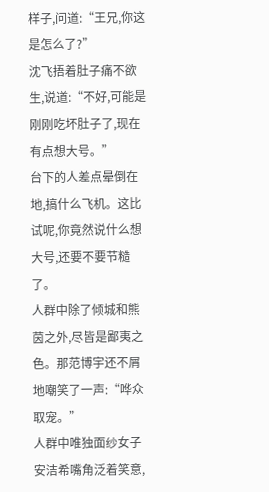样子,问道:“王兄,你这是怎么了?”
沈飞捂着肚子痛不欲生,说道:“不好,可能是刚刚吃坏肚子了,现在有点想大号。”
台下的人差点晕倒在地,搞什么飞机。这比试呢,你竟然说什么想大号,还要不要节糙了。
人群中除了倾城和熊茵之外,尽皆是鄙夷之色。那范博宇还不屑地嘲笑了一声:“哗众取宠。”
人群中唯独面纱女子安洁希嘴角泛着笑意,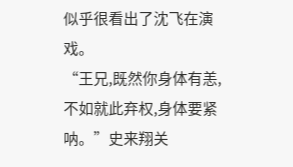似乎很看出了沈飞在演戏。
“王兄,既然你身体有恙,不如就此弃权,身体要紧呐。”史来翔关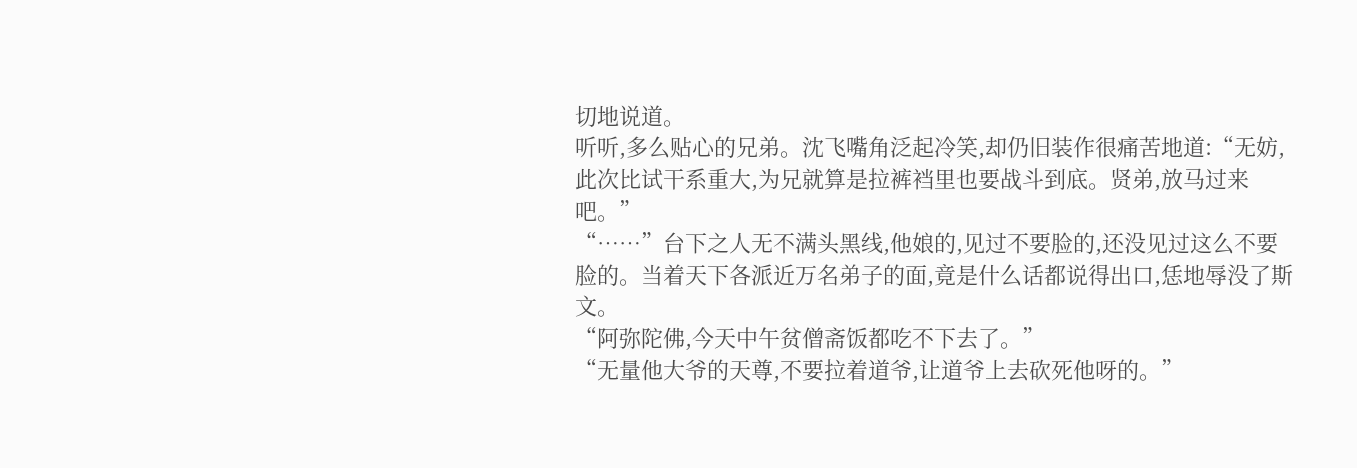切地说道。
听听,多么贴心的兄弟。沈飞嘴角泛起冷笑,却仍旧装作很痛苦地道:“无妨,此次比试干系重大,为兄就算是拉裤裆里也要战斗到底。贤弟,放马过来吧。”
“……”台下之人无不满头黑线,他娘的,见过不要脸的,还没见过这么不要脸的。当着天下各派近万名弟子的面,竟是什么话都说得出口,恁地辱没了斯文。
“阿弥陀佛,今天中午贫僧斋饭都吃不下去了。”
“无量他大爷的天尊,不要拉着道爷,让道爷上去砍死他呀的。”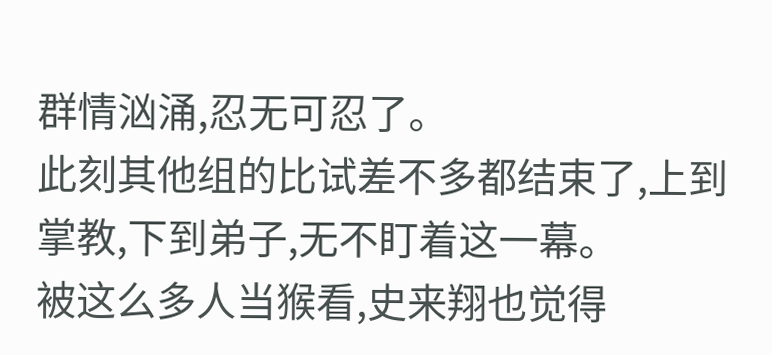群情汹涌,忍无可忍了。
此刻其他组的比试差不多都结束了,上到掌教,下到弟子,无不盯着这一幕。
被这么多人当猴看,史来翔也觉得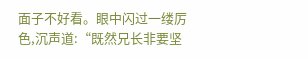面子不好看。眼中闪过一缕厉色,沉声道:“既然兄长非要坚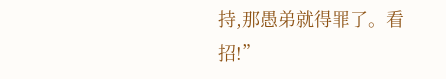持,那愚弟就得罪了。看招!”